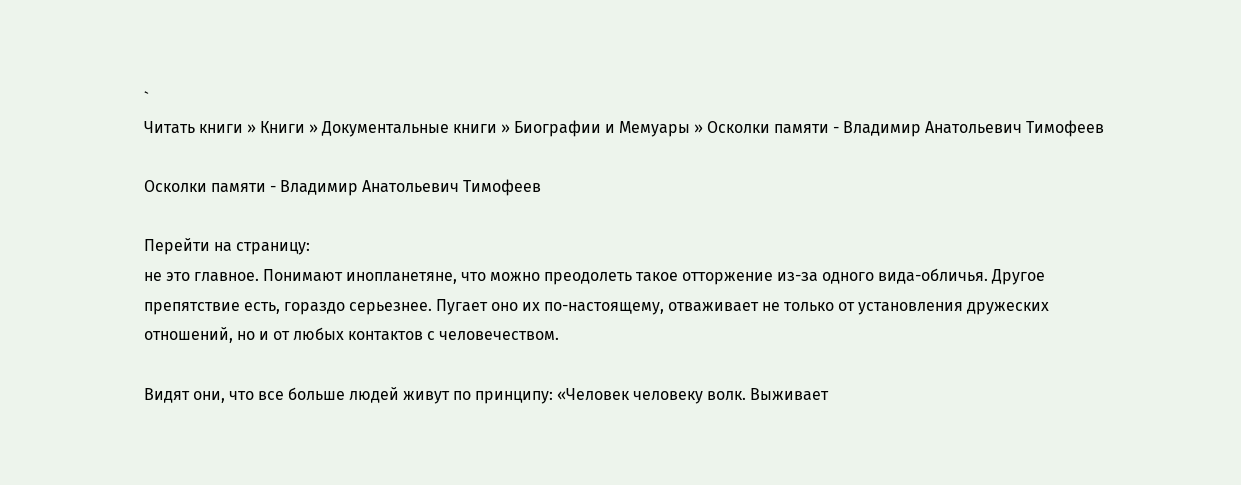`
Читать книги » Книги » Документальные книги » Биографии и Мемуары » Осколки памяти - Владимир Анатольевич Тимофеев

Осколки памяти - Владимир Анатольевич Тимофеев

Перейти на страницу:
не это главное. Понимают инопланетяне, что можно преодолеть такое отторжение из-за одного вида-обличья. Другое препятствие есть, гораздо серьезнее. Пугает оно их по-настоящему, отваживает не только от установления дружеских отношений, но и от любых контактов с человечеством.

Видят они, что все больше людей живут по принципу: «Человек человеку волк. Выживает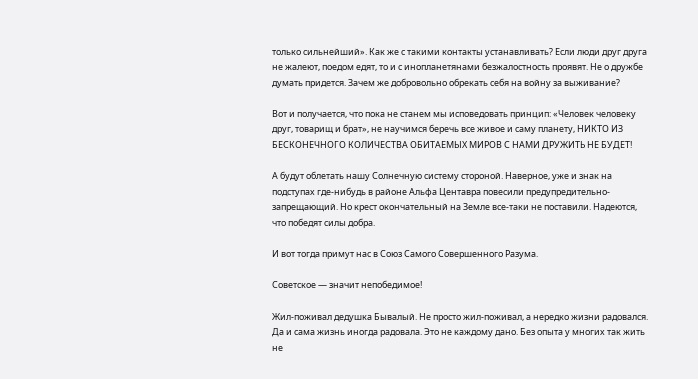только сильнейший». Как же с такими контакты устанавливать? Если люди друг друга не жалеют, поедом едят, то и с инопланетянами безжалостность проявят. Не о дружбе думать придется. Зачем же добровольно обрекать себя на войну за выживание?

Вот и получается, что пока не станем мы исповедовать принцип: «Человек человеку друг, товарищ и брат», не научимся беречь все живое и саму планету, НИКТО ИЗ БЕСКОНЕЧНОГО КОЛИЧЕСТВА ОБИТАЕМЫХ МИРОВ С НАМИ ДРУЖИТЬ НЕ БУДЕТ!

А будут облетать нашу Солнечную систему стороной. Наверное, уже и знак на подступах где-нибудь в районе Альфа Центавра повесили предупредительно-запрещающий. Но крест окончательный на Земле все-таки не поставили. Надеются, что победят силы добра.

И вот тогда примут нас в Союз Самого Совершенного Разума.

Советское — значит непобедимое!

Жил-поживал дедушка Бывалый. Не просто жил-поживал, а нередко жизни радовался. Да и сама жизнь иногда радовала. Это не каждому дано. Без опыта у многих так жить не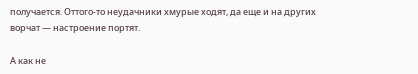получается. Оттого-то неудачники хмурые ходят, да еще и на других ворчат — настроение портят.

А как не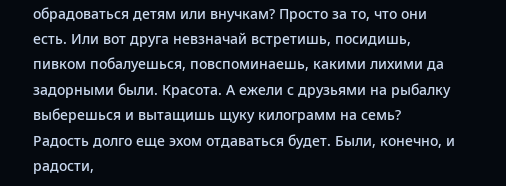обрадоваться детям или внучкам? Просто за то, что они есть. Или вот друга невзначай встретишь, посидишь, пивком побалуешься, повспоминаешь, какими лихими да задорными были. Красота. А ежели с друзьями на рыбалку выберешься и вытащишь щуку килограмм на семь? Радость долго еще эхом отдаваться будет. Были, конечно, и радости,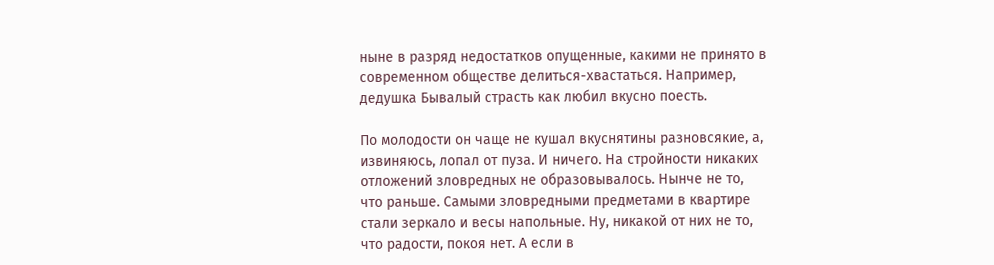ныне в разряд недостатков опущенные, какими не принято в современном обществе делиться-хвастаться. Например, дедушка Бывалый страсть как любил вкусно поесть.

По молодости он чаще не кушал вкуснятины разновсякие, а, извиняюсь, лопал от пуза. И ничего. На стройности никаких отложений зловредных не образовывалось. Нынче не то, что раньше. Самыми зловредными предметами в квартире стали зеркало и весы напольные. Ну, никакой от них не то, что радости, покоя нет. А если в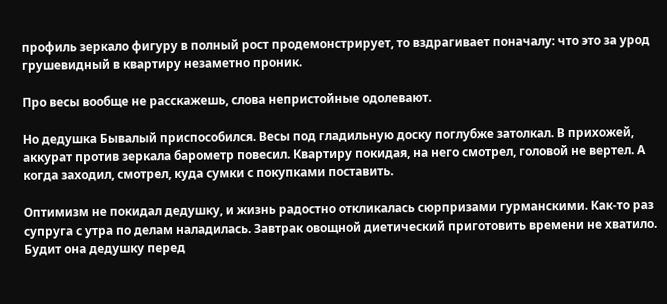профиль зеркало фигуру в полный рост продемонстрирует, то вздрагивает поначалу: что это за урод грушевидный в квартиру незаметно проник.

Про весы вообще не расскажешь, слова непристойные одолевают.

Но дедушка Бывалый приспособился. Весы под гладильную доску поглубже затолкал. В прихожей, аккурат против зеркала барометр повесил. Квартиру покидая, на него смотрел, головой не вертел. А когда заходил, смотрел, куда сумки с покупками поставить.

Оптимизм не покидал дедушку, и жизнь радостно откликалась сюрпризами гурманскими. Как-то раз супруга с утра по делам наладилась. Завтрак овощной диетический приготовить времени не хватило. Будит она дедушку перед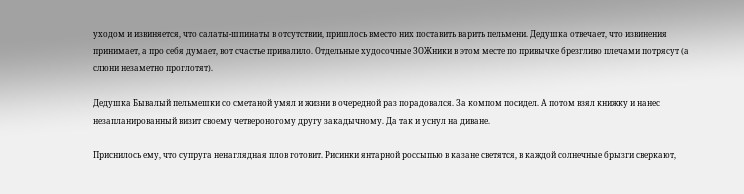уходом и извиняется, что салаты-шпинаты в отсутствии, пришлось вместо них поставить варить пельмени. Дедушка отвечает, что извинения принимает, а про себя думает, вот счастье привалило. Отдельные худосочные ЗОЖники в этом месте по привычке брезгливо плечами потрясут (а слюни незаметно проглотят).

Дедушка Бывалый пельмешки со сметаной умял и жизни в очередной раз порадовался. За компом посидел. А потом взял книжку и нанес незапланированный визит своему четвероногому другу закадычному. Да так и уснул на диване.

Приснилось ему, что супруга ненаглядная плов готовит. Рисинки янтарной россыпью в казане светятся, в каждой солнечные брызги сверкают,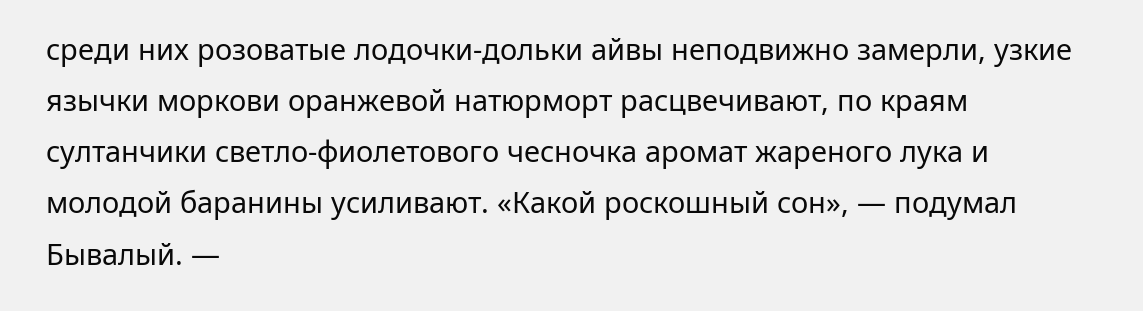среди них розоватые лодочки-дольки айвы неподвижно замерли, узкие язычки моркови оранжевой натюрморт расцвечивают, по краям султанчики светло-фиолетового чесночка аромат жареного лука и молодой баранины усиливают. «Какой роскошный сон», — подумал Бывалый. —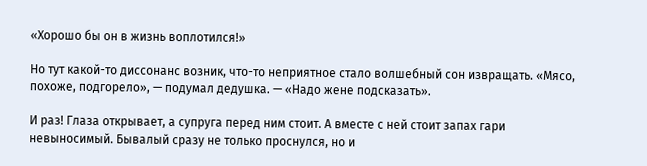«Хорошо бы он в жизнь воплотился!»

Но тут какой-то диссонанс возник, что-то неприятное стало волшебный сон извращать. «Мясо, похоже, подгорело», — подумал дедушка. — «Надо жене подсказать».

И раз! Глаза открывает, а супруга перед ним стоит. А вместе с ней стоит запах гари невыносимый. Бывалый сразу не только проснулся, но и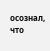осознал, что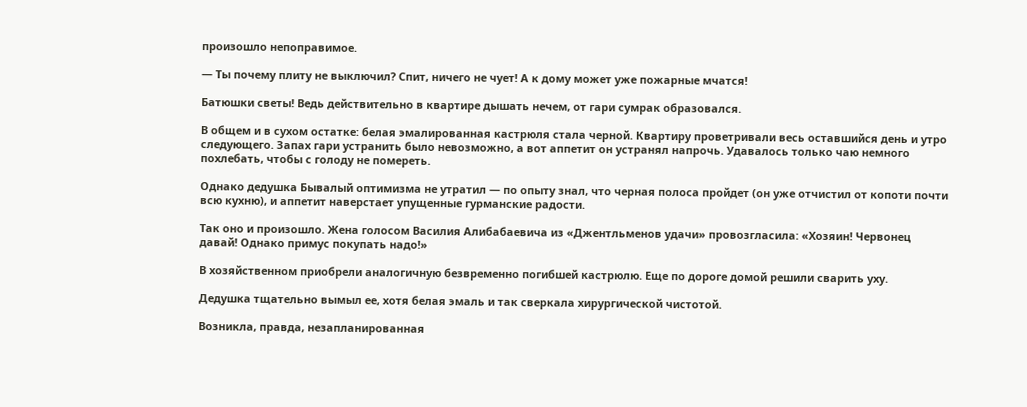произошло непоправимое.

— Ты почему плиту не выключил? Спит, ничего не чует! А к дому может уже пожарные мчатся!

Батюшки светы! Ведь действительно в квартире дышать нечем, от гари сумрак образовался.

В общем и в сухом остатке: белая эмалированная кастрюля стала черной. Квартиру проветривали весь оставшийся день и утро следующего. Запах гари устранить было невозможно, а вот аппетит он устранял напрочь. Удавалось только чаю немного похлебать, чтобы с голоду не помереть.

Однако дедушка Бывалый оптимизма не утратил — по опыту знал, что черная полоса пройдет (он уже отчистил от копоти почти всю кухню), и аппетит наверстает упущенные гурманские радости.

Так оно и произошло. Жена голосом Василия Алибабаевича из «Джентльменов удачи» провозгласила: «Хозяин! Червонец давай! Однако примус покупать надо!»

В хозяйственном приобрели аналогичную безвременно погибшей кастрюлю. Еще по дороге домой решили сварить уху.

Дедушка тщательно вымыл ее, хотя белая эмаль и так сверкала хирургической чистотой.

Возникла, правда, незапланированная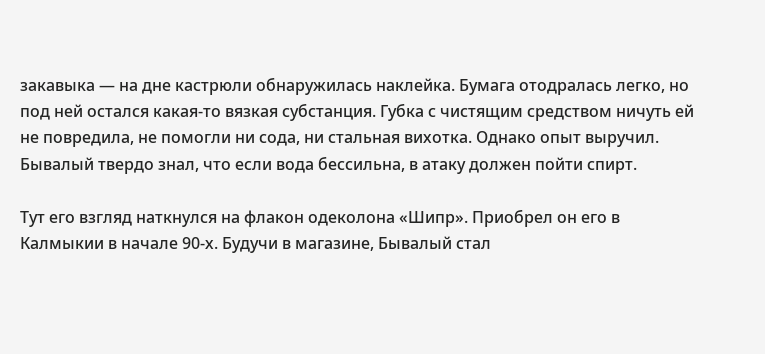закавыка — на дне кастрюли обнаружилась наклейка. Бумага отодралась легко, но под ней остался какая-то вязкая субстанция. Губка с чистящим средством ничуть ей не повредила, не помогли ни сода, ни стальная вихотка. Однако опыт выручил. Бывалый твердо знал, что если вода бессильна, в атаку должен пойти спирт.

Тут его взгляд наткнулся на флакон одеколона «Шипр». Приобрел он его в Калмыкии в начале 90-х. Будучи в магазине, Бывалый стал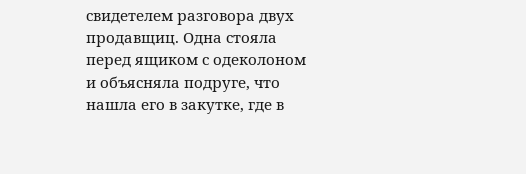свидетелем разговора двух продавщиц. Одна стояла перед ящиком с одеколоном и объясняла подруге, что нашла его в закутке, где в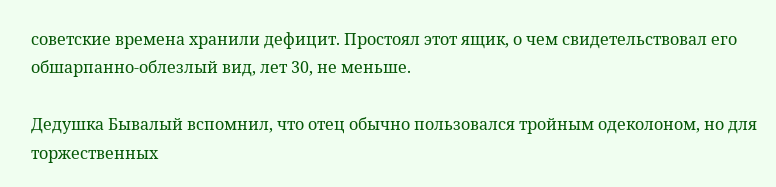советские времена хранили дефицит. Простоял этот ящик, о чем свидетельствовал его обшарпанно-облезлый вид, лет 30, не меньше.

Дедушка Бывалый вспомнил, что отец обычно пользовался тройным одеколоном, но для торжественных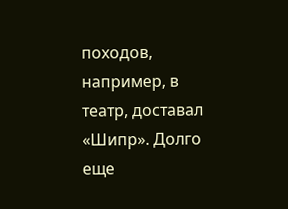походов, например, в театр, доставал «Шипр». Долго еще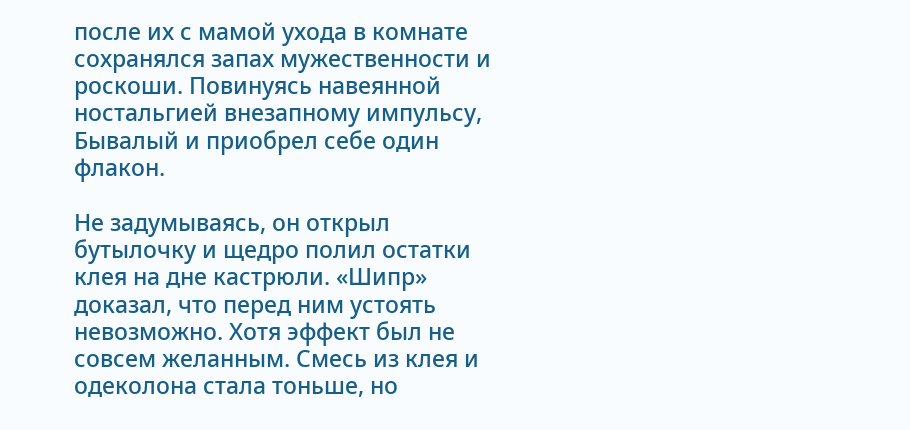после их с мамой ухода в комнате сохранялся запах мужественности и роскоши. Повинуясь навеянной ностальгией внезапному импульсу, Бывалый и приобрел себе один флакон.

Не задумываясь, он открыл бутылочку и щедро полил остатки клея на дне кастрюли. «Шипр» доказал, что перед ним устоять невозможно. Хотя эффект был не совсем желанным. Смесь из клея и одеколона стала тоньше, но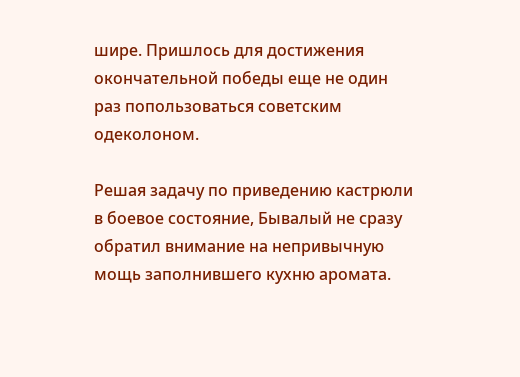шире. Пришлось для достижения окончательной победы еще не один раз попользоваться советским одеколоном.

Решая задачу по приведению кастрюли в боевое состояние, Бывалый не сразу обратил внимание на непривычную мощь заполнившего кухню аромата.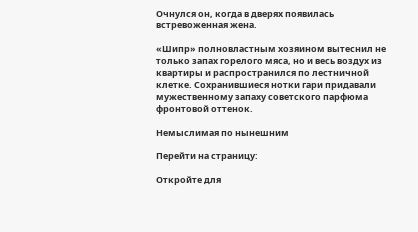Очнулся он, когда в дверях появилась встревоженная жена.

«Шипр» полновластным хозяином вытеснил не только запах горелого мяса, но и весь воздух из квартиры и распространился по лестничной клетке. Сохранившиеся нотки гари придавали мужественному запаху советского парфюма фронтовой оттенок.

Немыслимая по нынешним

Перейти на страницу:

Откройте для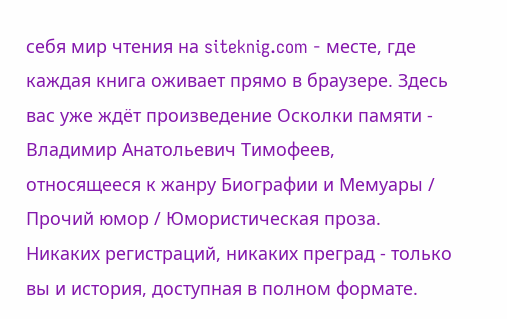себя мир чтения на siteknig.com - месте, где каждая книга оживает прямо в браузере. Здесь вас уже ждёт произведение Осколки памяти - Владимир Анатольевич Тимофеев, относящееся к жанру Биографии и Мемуары / Прочий юмор / Юмористическая проза. Никаких регистраций, никаких преград - только вы и история, доступная в полном формате.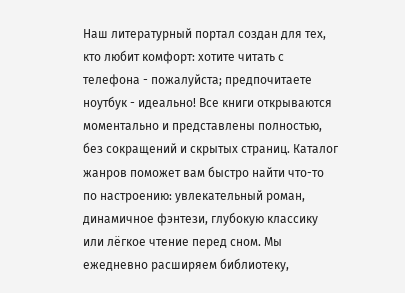Наш литературный портал создан для тех, кто любит комфорт: хотите читать с телефона - пожалуйста; предпочитаете ноутбук - идеально! Все книги открываются моментально и представлены полностью, без сокращений и скрытых страниц. Каталог жанров поможет вам быстро найти что-то по настроению: увлекательный роман, динамичное фэнтези, глубокую классику или лёгкое чтение перед сном. Мы ежедневно расширяем библиотеку,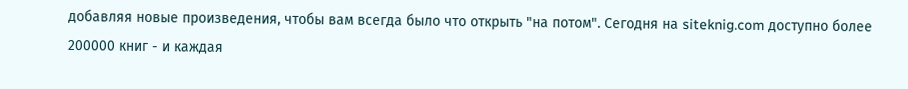добавляя новые произведения, чтобы вам всегда было что открыть "на потом". Сегодня на siteknig.com доступно более 200000 книг - и каждая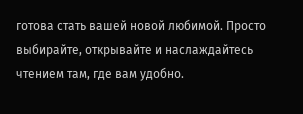готова стать вашей новой любимой. Просто выбирайте, открывайте и наслаждайтесь чтением там, где вам удобно.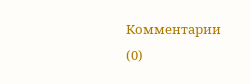Комментарии (0)